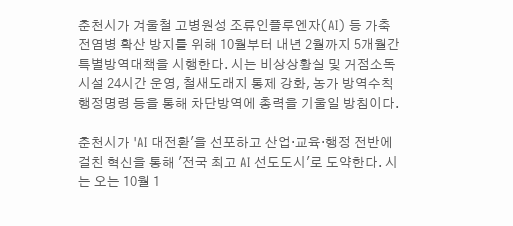춘천시가 겨울철 고병원성 조류인플루엔자(AI) 등 가축전염병 확산 방지를 위해 10월부터 내년 2월까지 5개월간 특별방역대책을 시행한다. 시는 비상상황실 및 거점소독시설 24시간 운영, 철새도래지 통제 강화, 농가 방역수칙 행정명령 등을 통해 차단방역에 총력을 기울일 방침이다.

춘천시가 'AI 대전환'을 선포하고 산업·교육·행정 전반에 걸친 혁신을 통해 '전국 최고 AI 선도도시'로 도약한다. 시는 오는 10월 1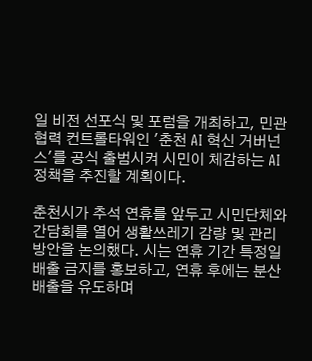일 비전 선포식 및 포럼을 개최하고, 민관 협력 컨트롤타워인 '춘천 AI 혁신 거버넌스'를 공식 출범시켜 시민이 체감하는 AI 정책을 추진할 계획이다.

춘천시가 추석 연휴를 앞두고 시민단체와 간담회를 열어 생활쓰레기 감량 및 관리 방안을 논의했다. 시는 연휴 기간 특정일 배출 금지를 홍보하고, 연휴 후에는 분산 배출을 유도하며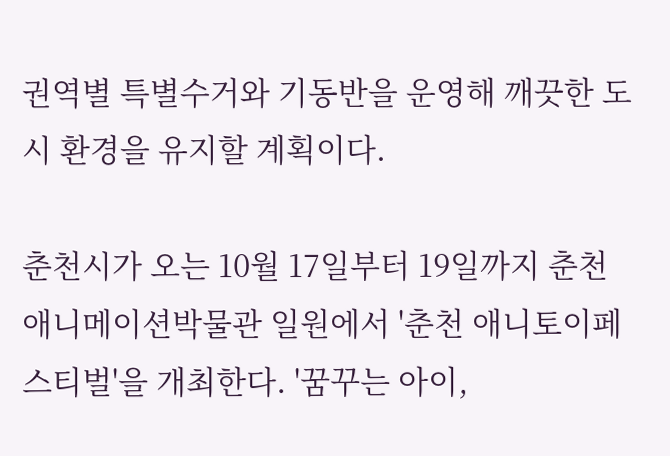권역별 특별수거와 기동반을 운영해 깨끗한 도시 환경을 유지할 계획이다.

춘천시가 오는 10월 17일부터 19일까지 춘천 애니메이션박물관 일원에서 '춘천 애니토이페스티벌'을 개최한다. '꿈꾸는 아이,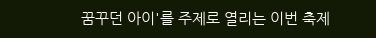꿈꾸던 아이'를 주제로 열리는 이번 축제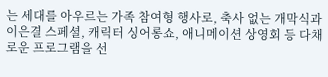는 세대를 아우르는 가족 참여형 행사로, 축사 없는 개막식과 이은결 스페셜, 캐릭터 싱어롱쇼, 애니메이션 상영회 등 다채로운 프로그램을 선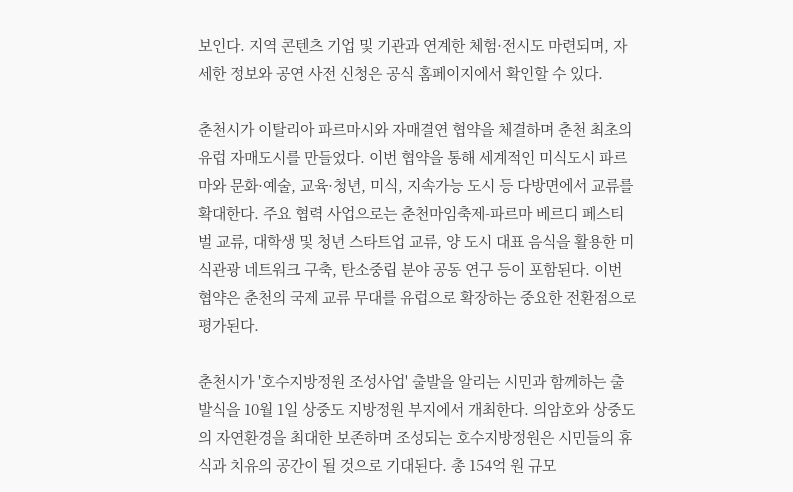보인다. 지역 콘텐츠 기업 및 기관과 연계한 체험·전시도 마련되며, 자세한 정보와 공연 사전 신청은 공식 홈페이지에서 확인할 수 있다.

춘천시가 이탈리아 파르마시와 자매결연 협약을 체결하며 춘천 최초의 유럽 자매도시를 만들었다. 이번 협약을 통해 세계적인 미식도시 파르마와 문화·예술, 교육·청년, 미식, 지속가능 도시 등 다방면에서 교류를 확대한다. 주요 협력 사업으로는 춘천마임축제-파르마 베르디 페스티벌 교류, 대학생 및 청년 스타트업 교류, 양 도시 대표 음식을 활용한 미식관광 네트워크 구축, 탄소중립 분야 공동 연구 등이 포함된다. 이번 협약은 춘천의 국제 교류 무대를 유럽으로 확장하는 중요한 전환점으로 평가된다.

춘천시가 '호수지방정원 조성사업' 출발을 알리는 시민과 함께하는 출발식을 10월 1일 상중도 지방정원 부지에서 개최한다. 의암호와 상중도의 자연환경을 최대한 보존하며 조성되는 호수지방정원은 시민들의 휴식과 치유의 공간이 될 것으로 기대된다. 총 154억 원 규모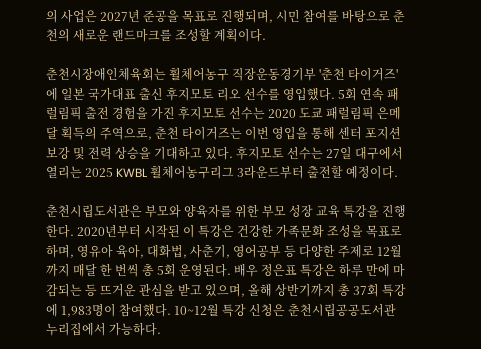의 사업은 2027년 준공을 목표로 진행되며, 시민 참여를 바탕으로 춘천의 새로운 랜드마크를 조성할 계획이다.

춘천시장애인체육회는 휠체어농구 직장운동경기부 '춘천 타이거즈'에 일본 국가대표 출신 후지모토 리오 선수를 영입했다. 5회 연속 패럴림픽 출전 경험을 가진 후지모토 선수는 2020 도쿄 패럴림픽 은메달 획득의 주역으로, 춘천 타이거즈는 이번 영입을 통해 센터 포지션 보강 및 전력 상승을 기대하고 있다. 후지모토 선수는 27일 대구에서 열리는 2025 KWBL 휠체어농구리그 3라운드부터 출전할 예정이다.

춘천시립도서관은 부모와 양육자를 위한 부모 성장 교육 특강을 진행한다. 2020년부터 시작된 이 특강은 건강한 가족문화 조성을 목표로 하며, 영유아 육아, 대화법, 사춘기, 영어공부 등 다양한 주제로 12월까지 매달 한 번씩 총 5회 운영된다. 배우 정은표 특강은 하루 만에 마감되는 등 뜨거운 관심을 받고 있으며, 올해 상반기까지 총 37회 특강에 1,983명이 참여했다. 10~12월 특강 신청은 춘천시립공공도서관 누리집에서 가능하다.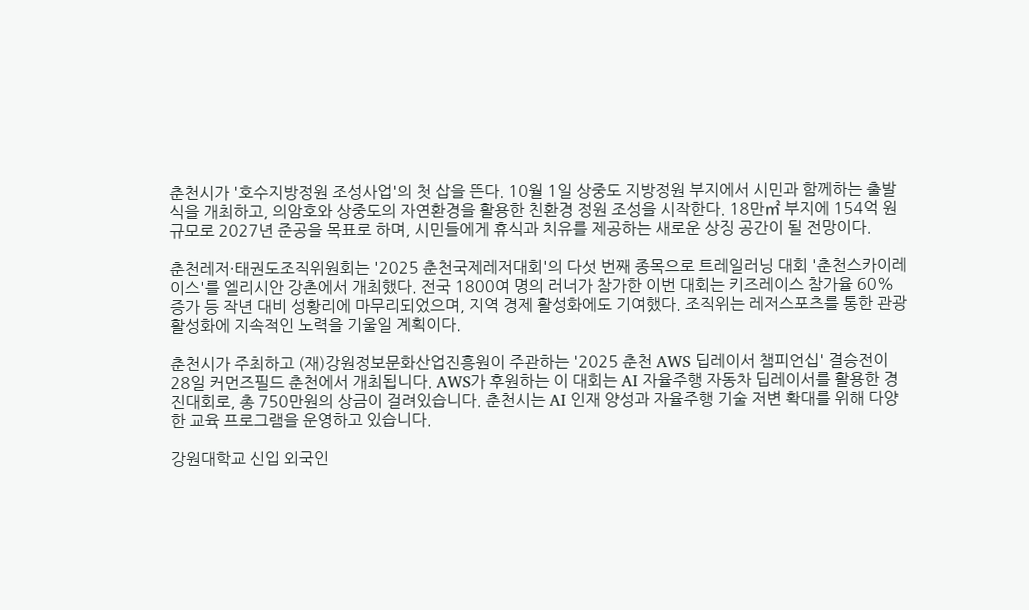춘천시가 '호수지방정원 조성사업'의 첫 삽을 뜬다. 10월 1일 상중도 지방정원 부지에서 시민과 함께하는 출발식을 개최하고, 의암호와 상중도의 자연환경을 활용한 친환경 정원 조성을 시작한다. 18만㎡ 부지에 154억 원 규모로 2027년 준공을 목표로 하며, 시민들에게 휴식과 치유를 제공하는 새로운 상징 공간이 될 전망이다.

춘천레저·태권도조직위원회는 '2025 춘천국제레저대회'의 다섯 번째 종목으로 트레일러닝 대회 '춘천스카이레이스'를 엘리시안 강촌에서 개최했다. 전국 1800여 명의 러너가 참가한 이번 대회는 키즈레이스 참가율 60% 증가 등 작년 대비 성황리에 마무리되었으며, 지역 경제 활성화에도 기여했다. 조직위는 레저스포츠를 통한 관광 활성화에 지속적인 노력을 기울일 계획이다.

춘천시가 주최하고 (재)강원정보문화산업진흥원이 주관하는 '2025 춘천 AWS 딥레이서 챔피언십' 결승전이 28일 커먼즈필드 춘천에서 개최됩니다. AWS가 후원하는 이 대회는 AI 자율주행 자동차 딥레이서를 활용한 경진대회로, 총 750만원의 상금이 걸려있습니다. 춘천시는 AI 인재 양성과 자율주행 기술 저변 확대를 위해 다양한 교육 프로그램을 운영하고 있습니다.

강원대학교 신입 외국인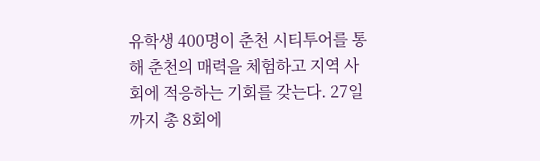유학생 400명이 춘천 시티투어를 통해 춘천의 매력을 체험하고 지역 사회에 적응하는 기회를 갖는다. 27일까지 총 8회에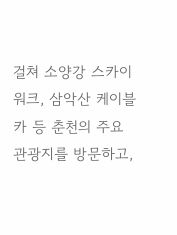걸쳐 소양강 스카이워크, 삼악산 케이블카 등 춘천의 주요 관광지를 방문하고,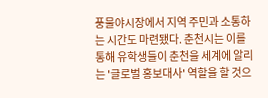풍물야시장에서 지역 주민과 소통하는 시간도 마련됐다. 춘천시는 이를 통해 유학생들이 춘천을 세계에 알리는 '글로벌 홍보대사' 역할을 할 것으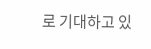로 기대하고 있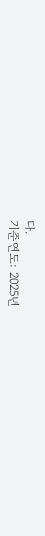다.
기준연도: 2025년